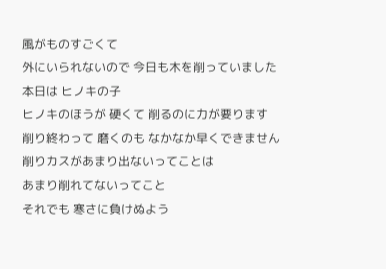風がものすごくて
外にいられないので 今日も木を削っていました
本日は ヒノキの子
ヒノキのほうが 硬くて 削るのに力が要ります
削り終わって 磨くのも なかなか早くできません
削りカスがあまり出ないってことは
あまり削れてないってこと
それでも 寒さに負けぬよう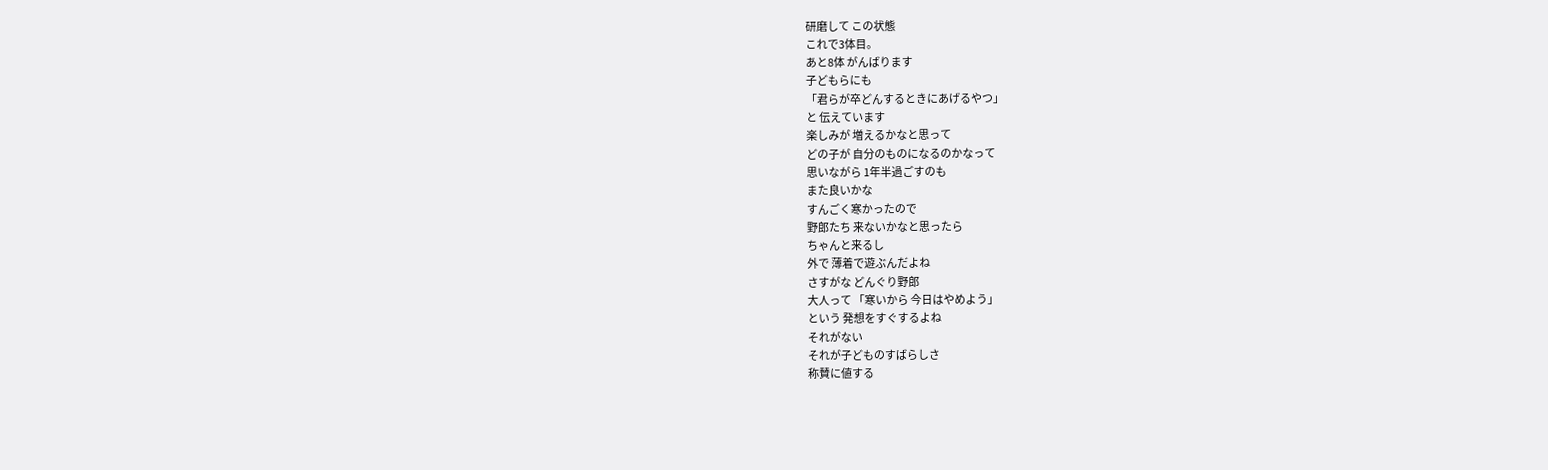研磨して この状態
これで3体目。
あと8体 がんばります
子どもらにも
「君らが卒どんするときにあげるやつ」
と 伝えています
楽しみが 増えるかなと思って
どの子が 自分のものになるのかなって
思いながら 1年半過ごすのも
また良いかな
すんごく寒かったので
野郎たち 来ないかなと思ったら
ちゃんと来るし
外で 薄着で遊ぶんだよね
さすがな どんぐり野郎
大人って 「寒いから 今日はやめよう」
という 発想をすぐするよね
それがない
それが子どものすばらしさ
称賛に値する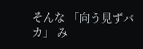そんな 「向う見ずバカ」 み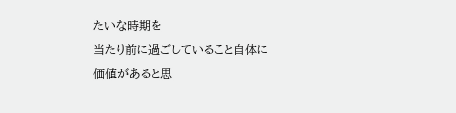たいな時期を
当たり前に過ごしていること自体に
価値があると思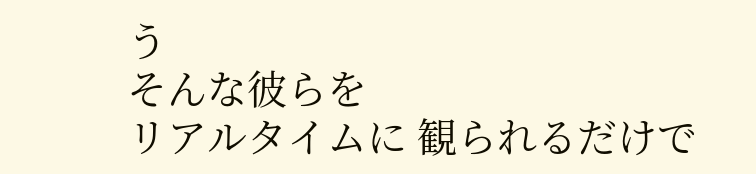う
そんな彼らを
リアルタイムに 観られるだけで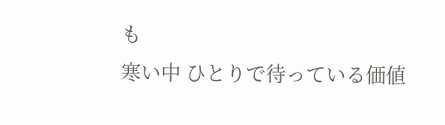も
寒い中 ひとりで待っている価値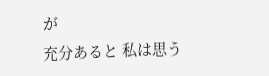が
充分あると 私は思う